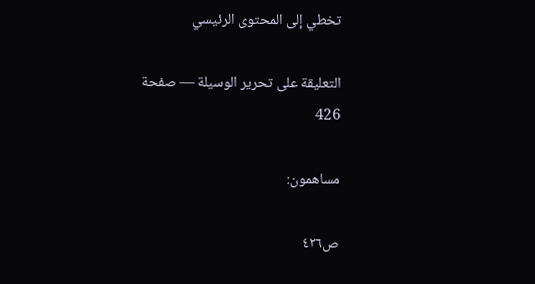تخطي إلى المحتوى الرئيسي

التعليقة على تحرير الوسيلة — صفحة 426

مساهمون:

ص٤٢٦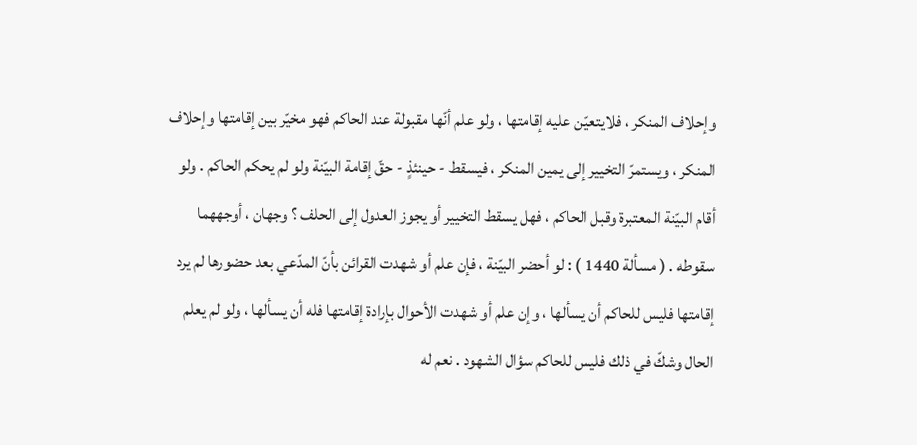وإحلاف المنكر ، فلايتعيّن عليه إقامتها ، ولو علم أنّها مقبولة عند الحاكم فهو مخيّر بين إقامتها وإحلاف المنكر ، ويستمرّ التخيير إلى يمين المنكر ، فيسقط - حينئذٍ - حقّ إقامة البيّنة ولو لم يحكم الحاكم . ولو أقام البيّنة المعتبرة وقبل الحاكم ، فهل يسقط التخيير أو يجوز العدول إلى الحلف ؟ وجهان ، أوجههما سقوطه . ( مسألة 1440 ) : لو أحضر البيّنة ، فإن علم أو شهدت القرائن بأنّ المدّعي بعد حضورها لم يرد إقامتها فليس للحاكم أن يسألها ، وإن علم أو شهدت الأحوال بإرادة إقامتها فله أن يسألها ، ولو لم يعلم الحال وشكّ في ذلك فليس للحاكم سؤال الشهود . نعم له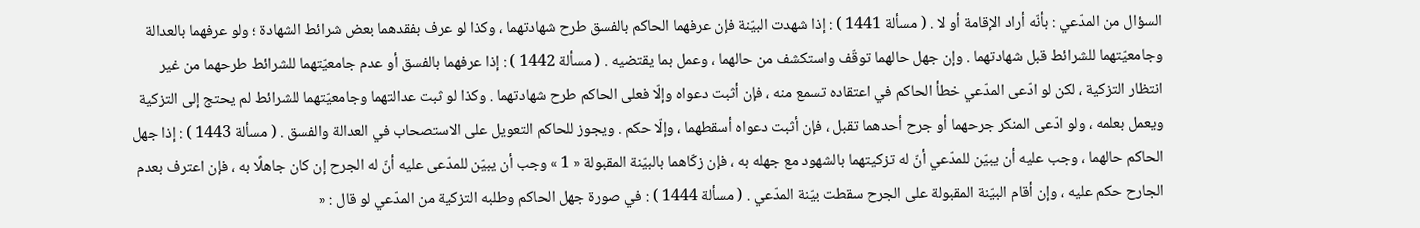السؤال من المدّعي : بأنّه أراد الإقامة أو لا . ( مسألة 1441 ) : إذا شهدت البيّنة فإن عرفهما الحاكم بالفسق طرح شهادتهما ، وكذا لو عرف بفقدهما بعض شرائط الشهادة ؛ ولو عرفهما بالعدالة وجامعيّتهما للشرائط قبل شهادتهما . وإن جهل حالهما توقّف واستكشف من حالهما ، وعمل بما يقتضيه . ( مسألة 1442 ) : إذا عرفهما بالفسق أو عدم جامعيّتهما للشرائط طرحهما من غير انتظار التزكية ، لكن لو ادّعى المدّعي خطأ الحاكم في اعتقاده تسمع منه ، فإن أثبت دعواه وإلّا فعلى الحاكم طرح شهادتهما . وكذا لو ثبت عدالتهما وجامعيّتهما للشرائط لم يحتج إلى التزكية ويعمل بعلمه ، ولو ادّعى المنكر جرحهما أو جرح أحدهما تقبل ، فإن أثبت دعواه أسقطهما ، وإلّا حكم . ويجوز للحاكم التعويل على الاستصحاب في العدالة والفسق . ( مسألة 1443 ) : إذا جهل الحاكم حالهما ، وجب عليه أن يبيّن للمدّعي أنّ له تزكيتهما بالشهود مع جهله به ، فإن زكّاهما بالبيّنة المقبولة « 1 » وجب أن يبيّن للمدّعى عليه أنّ له الجرح إن كان جاهلًا به ، فإن اعترف بعدم الجارح حكم عليه ، وإن أقام البيّنة المقبولة على الجرح سقطت بيّنة المدّعي . ( مسألة 1444 ) : في صورة جهل الحاكم وطلبه التزكية من المدّعي لو قال : «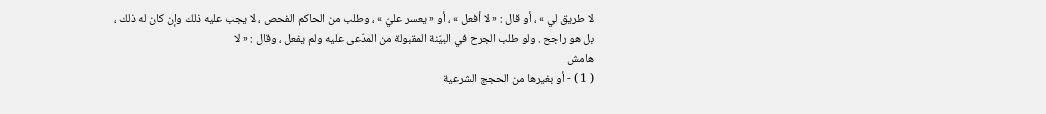لا طريق لي » ، أو قال : « لا أفعل » ، أو « يعسر عليّ » ، وطلب من الحاكم الفحص ، لا يجب عليه ذلك وإن كان له ذلك ، بل هو راجح . ولو طلب الجرح في البيّنة المقبولة من المدّعى عليه ولم يفعل ، وقال : « لا
هامش
( 1 ) - أو بغيرها من الحجج الشرعية